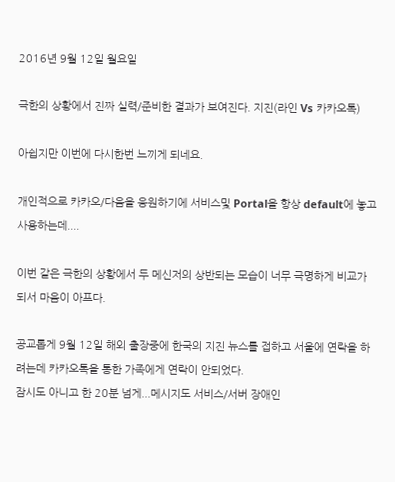2016년 9월 12일 월요일

극한의 상황에서 진짜 실력/준비한 결과가 보여진다. 지진(라인 Vs 카카오톡)

아쉽지만 이번에 다시한번 느끼게 되네요.

개인적으로 카카오/다음을 응원하기에 서비스및 Portal을 항상 default에 놓고 사용하는데....

이번 같은 극한의 상황에서 두 메신저의 상반되는 모습이 너무 극명하게 비교가 되서 마음이 아프다.

공교롭게 9월 12일 해외 출장중에 한국의 지진 뉴스를 접하고 서울에 연락을 하려는데 카카오톡을 통한 가족에게 연락이 안되었다.
잠시도 아니고 한 20분 넘게...메시지도 서비스/서버 장애인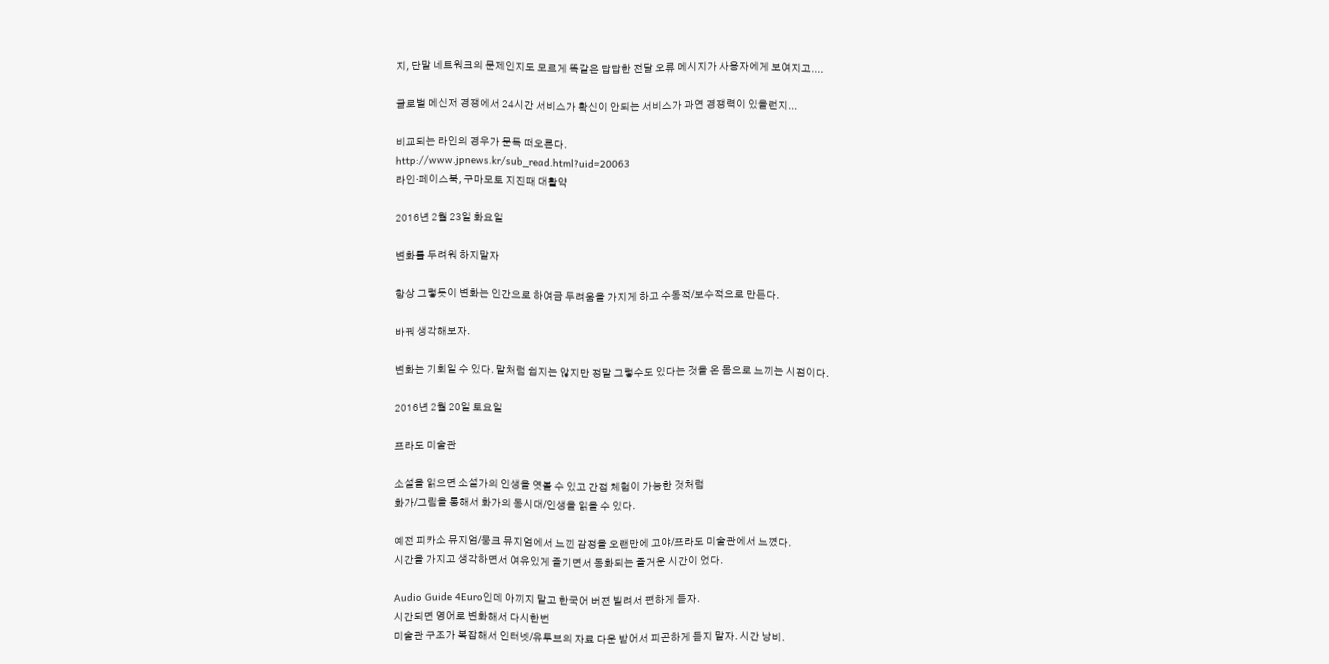지, 단말 네트워크의 문제인지도 모르게 똑같은 답답한 전달 오류 메시지가 사용자에게 보여지고....

글로벌 메신저 경쟁에서 24시간 서비스가 확신이 안되는 서비스가 과연 경쟁력이 있을런지...

비교되는 라인의 경우가 문득 떠오른다.
http://www.jpnews.kr/sub_read.html?uid=20063
라인·페이스북, 구마모토 지진때 대활약

2016년 2월 23일 화요일

변화를 두려워 하지말자

항상 그렇듯이 변화는 인간으로 하여금 두려움을 가지게 하고 수동적/보수적으로 만든다.

바꿔 생각해보자.

변화는 기회일 수 있다. 말처럼 쉽지는 않지만 정말 그렇수도 있다는 것을 온 몸으로 느끼는 시점이다.

2016년 2월 20일 토요일

프라도 미술관

소설을 읽으면 소설가의 인생을 엿볼 수 있고 간접 체험이 가능한 것처럼
화가/그림을 통해서 화가의 동시대/인생을 읽을 수 있다.

예전 피카소 뮤지엄/뭉크 뮤지엄에서 느낀 감정을 오랜만에 고야/프라도 미술관에서 느꼈다.
시간을 가지고 생각하면서 여유있게 즐기면서 동화되는 즐거운 시간이 었다.

Audio Guide 4Euro인데 아끼지 말고 한국어 버젼 빌려서 편하게 듣자.
시간되면 영어로 변화해서 다시한번
미술관 구조가 복잡해서 인터넷/유투브의 자료 다운 받어서 피곤하게 듣지 말자. 시간 낭비.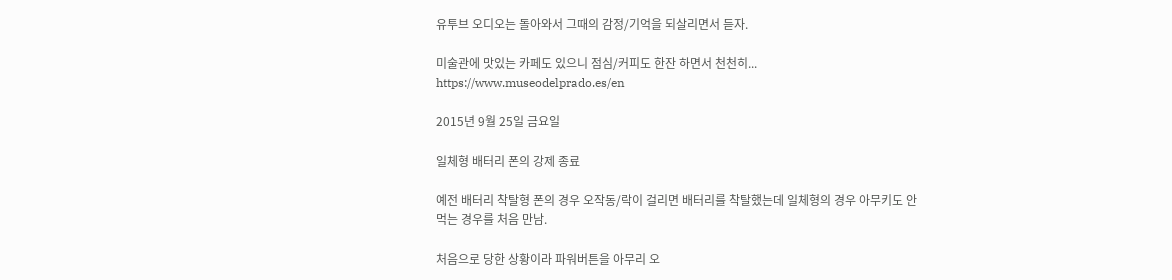유투브 오디오는 돌아와서 그때의 감정/기억을 되살리면서 듣자.

미술관에 맛있는 카페도 있으니 점심/커피도 한잔 하면서 천천히...
https://www.museodelprado.es/en

2015년 9월 25일 금요일

일체형 배터리 폰의 강제 종료

예전 배터리 착탈형 폰의 경우 오작동/락이 걸리면 배터리를 착탈했는데 일체형의 경우 아무키도 안먹는 경우를 처음 만남.

처음으로 당한 상황이라 파워버튼을 아무리 오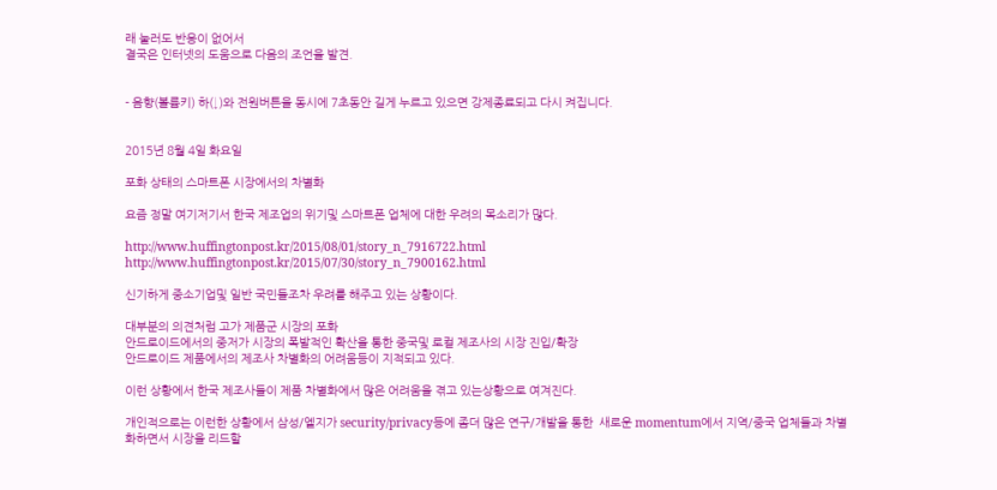래 눌러도 반응이 없어서
결국은 인터넷의 도움으로 다음의 조언을 발견.


- 음향(볼륨키) 하(↓)와 전원버튼을 동시에 7초동안 길게 누르고 있으면 강제종료되고 다시 켜집니다.


2015년 8월 4일 화요일

포화 상태의 스마트폰 시장에서의 차별화

요즘 정말 여기저기서 한국 제조업의 위기및 스마트폰 업체에 대한 우려의 목소리가 많다.

http://www.huffingtonpost.kr/2015/08/01/story_n_7916722.html
http://www.huffingtonpost.kr/2015/07/30/story_n_7900162.html

신기하게 중소기업및 일반 국민들조차 우려를 해주고 있는 상황이다.

대부분의 의견처럼 고가 제품군 시장의 포화
안드로이드에서의 중저가 시장의 폭발적인 확산을 통한 중국및 로컬 제조사의 시장 진입/확장
안드로이드 제품에서의 제조사 차별화의 어려움등이 지적되고 있다.

이런 상황에서 한국 제조사들이 제품 차별화에서 많은 어려움을 겪고 있는상황으로 여겨진다.

개인적으로는 이런한 상황에서 삼성/엘지가 security/privacy등에 좀더 많은 연구/개발을 통한  새로운 momentum에서 지역/중국 업체들과 차별화하면서 시장을 리드할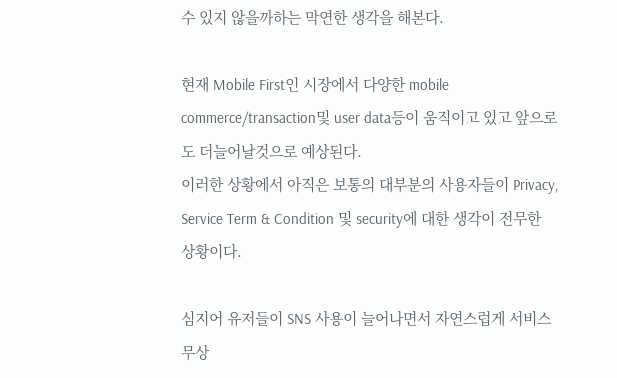수 있지 않을까하는 막연한 생각을 해본다.

현재 Mobile First인 시장에서 다양한 mobile commerce/transaction및 user data등이 움직이고 있고 앞으로도 더늘어날것으로 예상된다.
이러한 상황에서 아직은 보통의 대부분의 사용자들이 Privacy, Service Term & Condition 및 security에 대한 생각이 전무한 상황이다.

심지어 유저들이 SNS 사용이 늘어나면서 자연스럽게 서비스 무상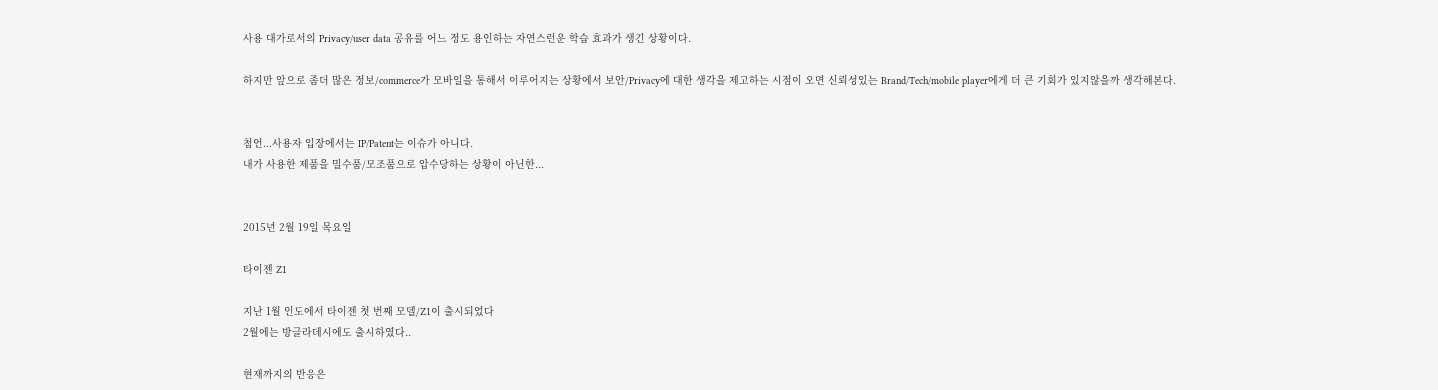사용 대가로서의 Privacy/user data 공유를 어느 정도 용인하는 자연스런운 학습 효과가 생긴 상황이다.

하지만 앞으로 좀더 많은 정보/commerce가 모바일을 통해서 이루어지는 상황에서 보안/Privacy에 대한 생각을 제고하는 시점이 오면 신뢰성있는 Brand/Tech/mobile player에게 더 큰 기회가 있지않을까 생각해본다.


첨언...사용자 입장에서는 IP/Patent는 이슈가 아니다.
내가 사용한 제품을 밀수품/모조품으로 압수당하는 상황이 아닌한...


2015년 2월 19일 목요일

타이젠 Z1

지난 1월 인도에서 타이젠 첫 번째 모델/Z1이 출시되었다
2월에는 방글라데시에도 출시하였다..

현재까지의 반응은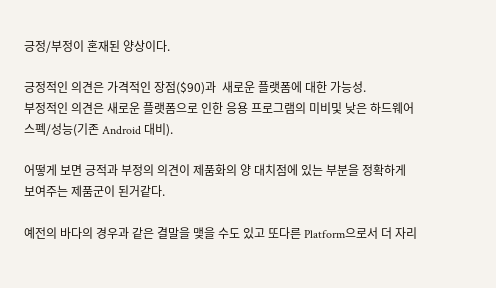긍정/부정이 혼재된 양상이다.

긍정적인 의견은 가격적인 장점($90)과  새로운 플랫폼에 대한 가능성.
부정적인 의견은 새로운 플랫폼으로 인한 응용 프로그램의 미비및 낮은 하드웨어 스펙/성능(기존 Android 대비).

어떻게 보면 긍적과 부정의 의견이 제품화의 양 대치점에 있는 부분을 정확하게 보여주는 제품군이 된거같다.

예전의 바다의 경우과 같은 결말을 맺을 수도 있고 또다른 Platform으로서 더 자리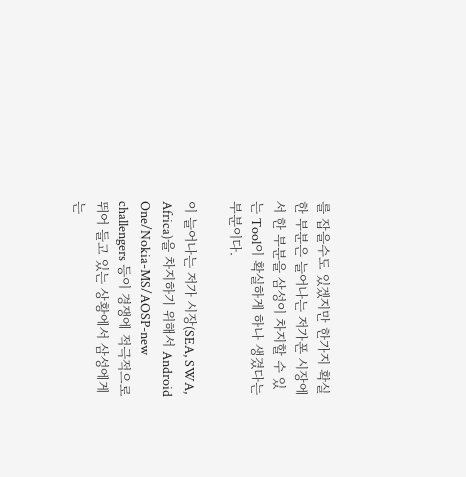를 잡을수도 있겠지만 한가지 확실한 부분은 늘어나는 저가폰 시장에서 한 부분을 삼성이 차지할 수 있는 Tool이 확실하게 하나 생겼다는 부분이다.

이 늘어나는 저가 시장(SEA, SWA, Africa)을 차지하기 위해서 Android One/Nokia-MS/AOSP-new challengers 등이 경쟁에 적극적으로 뛰어 들고 있는 상황에서 삼성에게는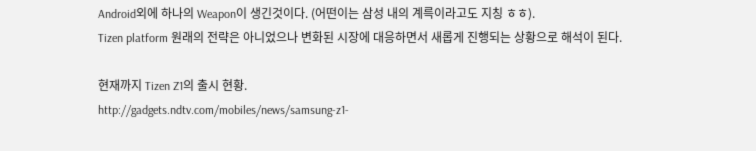Android외에 하나의 Weapon이 생긴것이다. (어떤이는 삼성 내의 계륵이라고도 지칭 ㅎㅎ).
Tizen platform 원래의 전략은 아니었으나 변화된 시장에 대응하면서 새롭게 진행되는 상황으로 해석이 된다.

현재까지 Tizen Z1의 출시 현황.
http://gadgets.ndtv.com/mobiles/news/samsung-z1-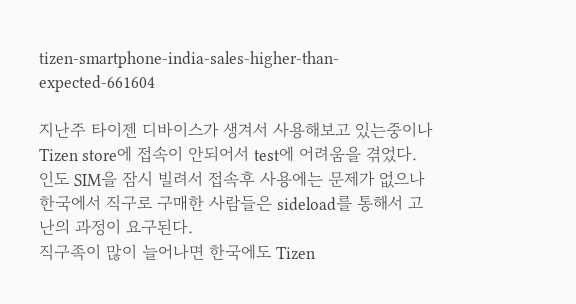tizen-smartphone-india-sales-higher-than-expected-661604

지난주 타이젠 디바이스가 생겨서 사용해보고 있는중이나 Tizen store에 접속이 안되어서 test에 어려움을 겪었다. 인도 SIM을 잠시 빌려서 접속후 사용에는 문제가 없으나 한국에서 직구로 구매한 사람들은 sideload를 통해서 고난의 과정이 요구된다.
직구족이 많이 늘어나면 한국에도 Tizen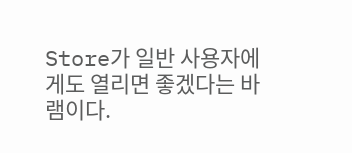Store가 일반 사용자에게도 열리면 좋겠다는 바램이다.